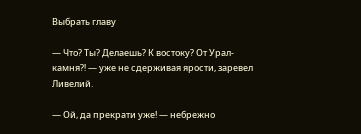Выбрать главу

— Что? Ты? Делаешь? К востоку? От Урал-камня⁈ — уже не сдерживая ярости, заревел Ливелий.

— Ой, да прекрати уже! — небрежно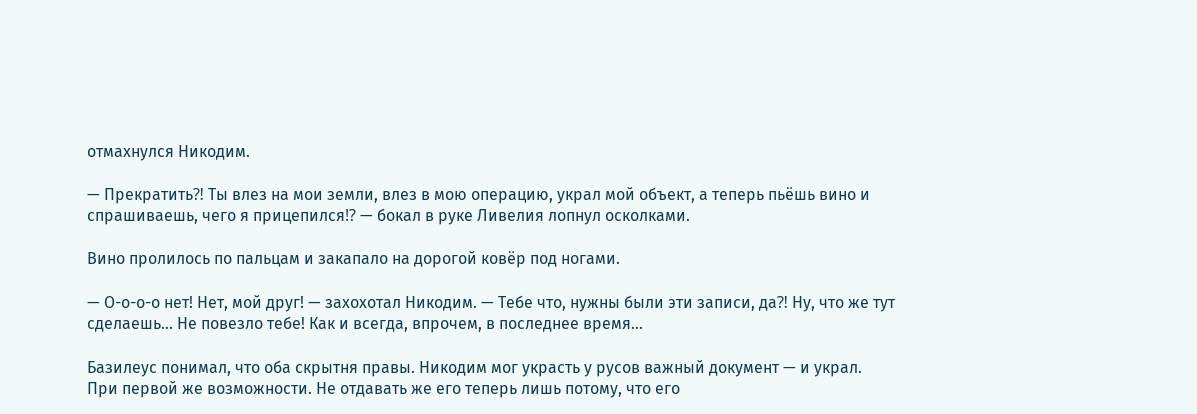отмахнулся Никодим.

— Прекратить⁈ Ты влез на мои земли, влез в мою операцию, украл мой объект, а теперь пьёшь вино и спрашиваешь, чего я прицепился⁉ — бокал в руке Ливелия лопнул осколками.

Вино пролилось по пальцам и закапало на дорогой ковёр под ногами.

— О-о-о-о нет! Нет, мой друг! — захохотал Никодим. — Тебе что, нужны были эти записи, да⁈ Ну, что же тут сделаешь… Не повезло тебе! Как и всегда, впрочем, в последнее время…

Базилеус понимал, что оба скрытня правы. Никодим мог украсть у русов важный документ — и украл. При первой же возможности. Не отдавать же его теперь лишь потому, что его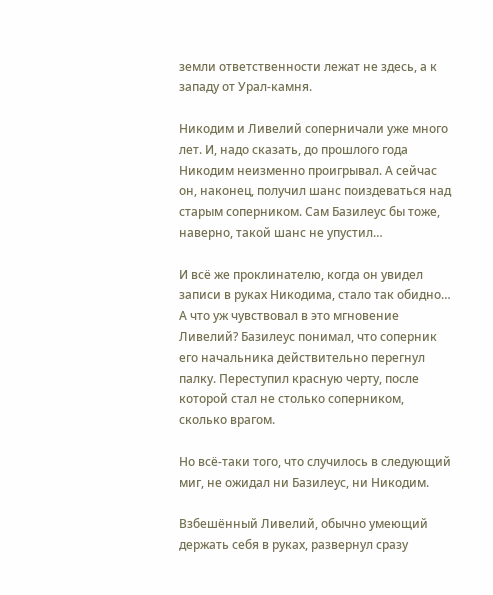земли ответственности лежат не здесь, а к западу от Урал-камня.

Никодим и Ливелий соперничали уже много лет. И, надо сказать, до прошлого года Никодим неизменно проигрывал. А сейчас он, наконец, получил шанс поиздеваться над старым соперником. Сам Базилеус бы тоже, наверно, такой шанс не упустил…

И всё же проклинателю, когда он увидел записи в руках Никодима, стало так обидно… А что уж чувствовал в это мгновение Ливелий? Базилеус понимал, что соперник его начальника действительно перегнул палку. Переступил красную черту, после которой стал не столько соперником, сколько врагом.

Но всё-таки того, что случилось в следующий миг, не ожидал ни Базилеус, ни Никодим.

Взбешённый Ливелий, обычно умеющий держать себя в руках, развернул сразу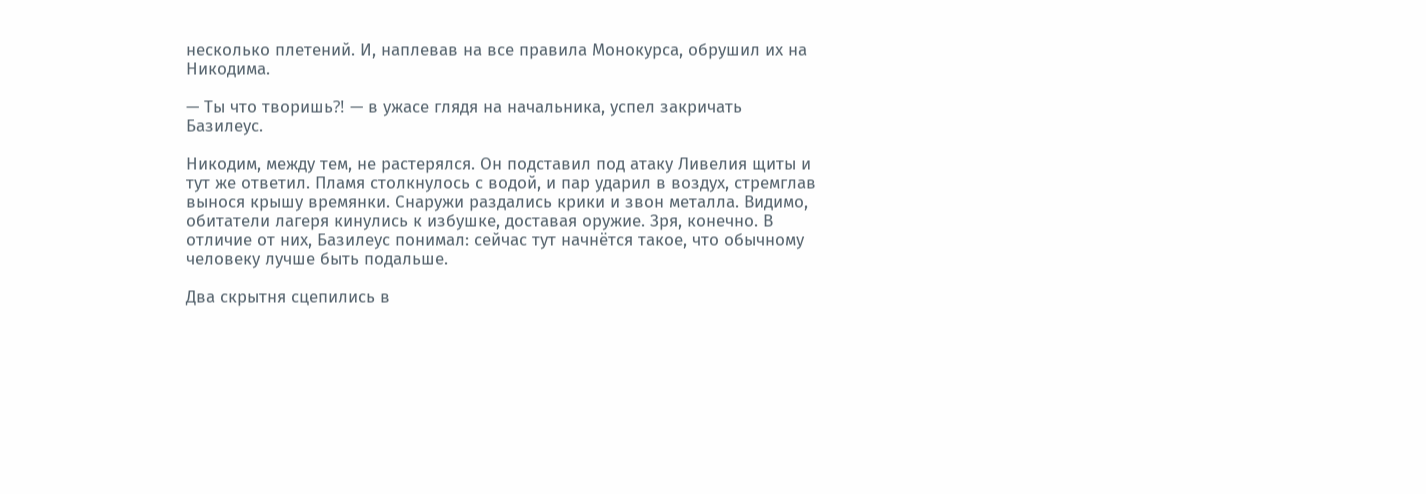несколько плетений. И, наплевав на все правила Монокурса, обрушил их на Никодима.

— Ты что творишь⁈ — в ужасе глядя на начальника, успел закричать Базилеус.

Никодим, между тем, не растерялся. Он подставил под атаку Ливелия щиты и тут же ответил. Пламя столкнулось с водой, и пар ударил в воздух, стремглав вынося крышу времянки. Снаружи раздались крики и звон металла. Видимо, обитатели лагеря кинулись к избушке, доставая оружие. Зря, конечно. В отличие от них, Базилеус понимал: сейчас тут начнётся такое, что обычному человеку лучше быть подальше.

Два скрытня сцепились в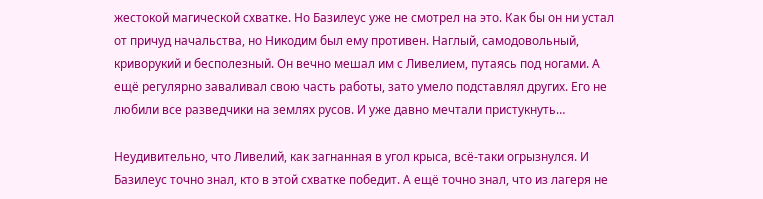жестокой магической схватке. Но Базилеус уже не смотрел на это. Как бы он ни устал от причуд начальства, но Никодим был ему противен. Наглый, самодовольный, криворукий и бесполезный. Он вечно мешал им с Ливелием, путаясь под ногами. А ещё регулярно заваливал свою часть работы, зато умело подставлял других. Его не любили все разведчики на землях русов. И уже давно мечтали пристукнуть…

Неудивительно, что Ливелий, как загнанная в угол крыса, всё-таки огрызнулся. И Базилеус точно знал, кто в этой схватке победит. А ещё точно знал, что из лагеря не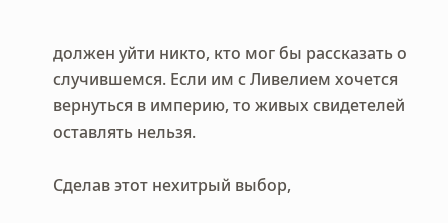должен уйти никто, кто мог бы рассказать о случившемся. Если им с Ливелием хочется вернуться в империю, то живых свидетелей оставлять нельзя.

Сделав этот нехитрый выбор,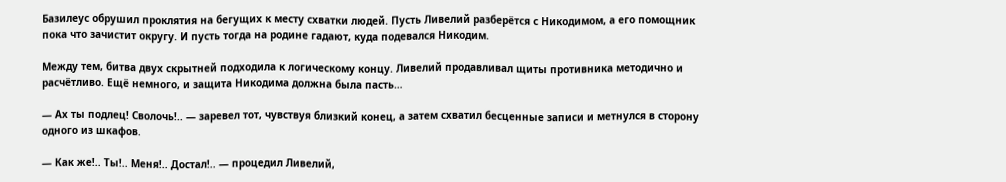Базилеус обрушил проклятия на бегущих к месту схватки людей. Пусть Ливелий разберётся с Никодимом, а его помощник пока что зачистит округу. И пусть тогда на родине гадают, куда подевался Никодим.

Между тем, битва двух скрытней подходила к логическому концу. Ливелий продавливал щиты противника методично и расчётливо. Ещё немного, и защита Никодима должна была пасть…

— Ах ты подлец! Сволочь!.. — заревел тот, чувствуя близкий конец, а затем схватил бесценные записи и метнулся в сторону одного из шкафов.

— Как же!.. Ты!.. Меня!.. Достал!.. — процедил Ливелий,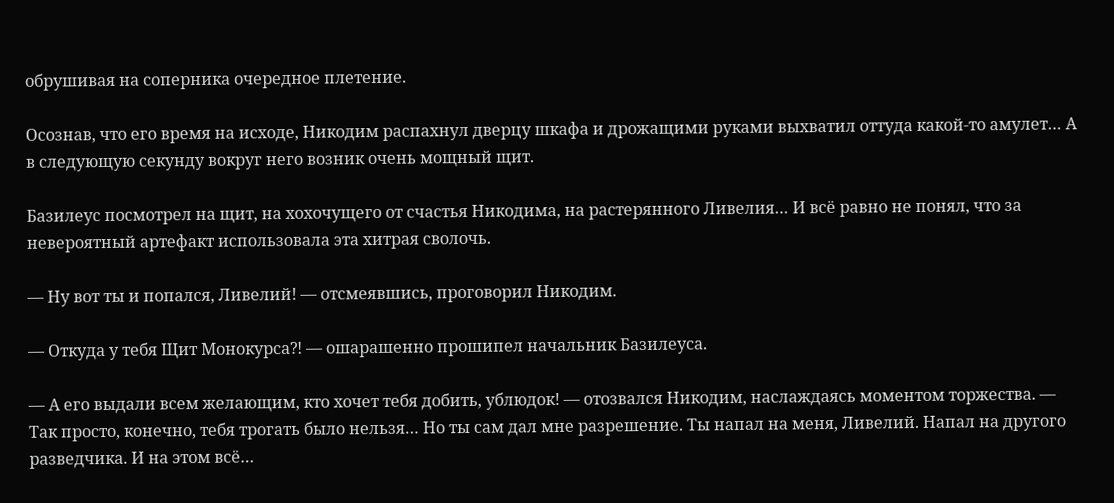обрушивая на соперника очередное плетение.

Осознав, что его время на исходе, Никодим распахнул дверцу шкафа и дрожащими руками выхватил оттуда какой-то амулет… А в следующую секунду вокруг него возник очень мощный щит.

Базилеус посмотрел на щит, на хохочущего от счастья Никодима, на растерянного Ливелия… И всё равно не понял, что за невероятный артефакт использовала эта хитрая сволочь.

— Ну вот ты и попался, Ливелий! — отсмеявшись, проговорил Никодим.

— Откуда у тебя Щит Монокурса⁈ — ошарашенно прошипел начальник Базилеуса.

— А его выдали всем желающим, кто хочет тебя добить, ублюдок! — отозвался Никодим, наслаждаясь моментом торжества. — Так просто, конечно, тебя трогать было нельзя… Но ты сам дал мне разрешение. Ты напал на меня, Ливелий. Напал на другого разведчика. И на этом всё…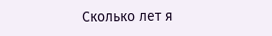Сколько лет я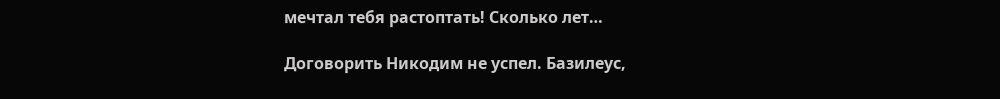мечтал тебя растоптать! Сколько лет…

Договорить Никодим не успел. Базилеус,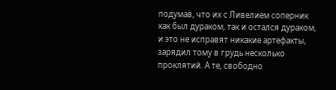подумав, что их с Ливелием соперник как был дураком, так и остался дураком, и это не исправят никакие артефакты, зарядил тому в грудь несколько проклятий. А те, свободно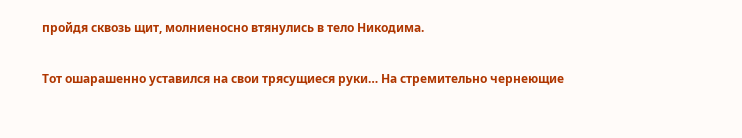пройдя сквозь щит, молниеносно втянулись в тело Никодима.

Тот ошарашенно уставился на свои трясущиеся руки… На стремительно чернеющие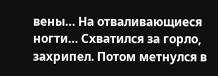вены… На отваливающиеся ногти… Схватился за горло, захрипел. Потом метнулся в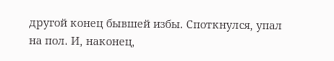другой конец бывшей избы. Споткнулся, упал на пол. И, наконец,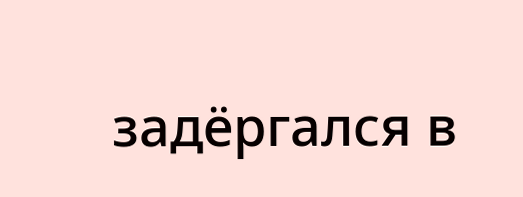задёргался в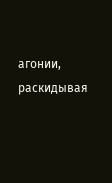агонии, раскидывая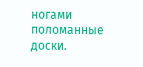ногами поломанные доски.